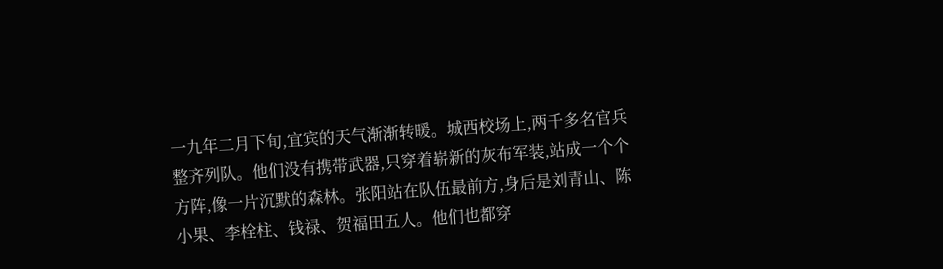一九年二月下旬,宜宾的天气渐渐转暖。城西校场上,两千多名官兵整齐列队。他们没有携带武器,只穿着崭新的灰布军装,站成一个个方阵,像一片沉默的森林。张阳站在队伍最前方,身后是刘青山、陈小果、李栓柱、钱禄、贺福田五人。他们也都穿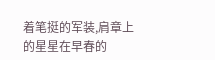着笔挺的军装,肩章上的星星在早春的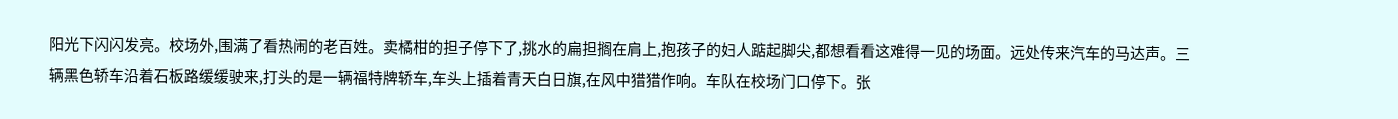阳光下闪闪发亮。校场外,围满了看热闹的老百姓。卖橘柑的担子停下了,挑水的扁担搁在肩上,抱孩子的妇人踮起脚尖,都想看看这难得一见的场面。远处传来汽车的马达声。三辆黑色轿车沿着石板路缓缓驶来,打头的是一辆福特牌轿车,车头上插着青天白日旗,在风中猎猎作响。车队在校场门口停下。张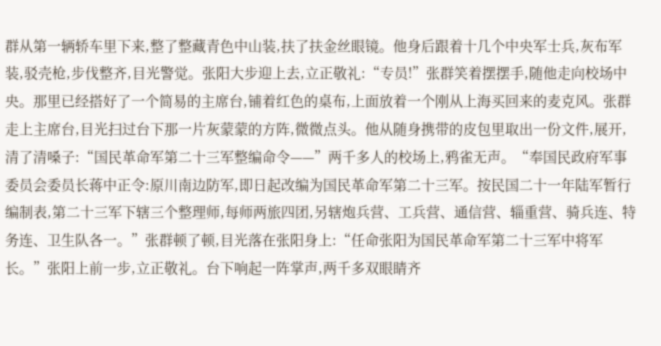群从第一辆轿车里下来,整了整藏青色中山装,扶了扶金丝眼镜。他身后跟着十几个中央军士兵,灰布军装,驳壳枪,步伐整齐,目光警觉。张阳大步迎上去,立正敬礼:“专员!”张群笑着摆摆手,随他走向校场中央。那里已经搭好了一个简易的主席台,铺着红色的桌布,上面放着一个刚从上海买回来的麦克风。张群走上主席台,目光扫过台下那一片灰蒙蒙的方阵,微微点头。他从随身携带的皮包里取出一份文件,展开,清了清嗓子:“国民革命军第二十三军整编命令——”两千多人的校场上,鸦雀无声。“奉国民政府军事委员会委员长蒋中正令:原川南边防军,即日起改编为国民革命军第二十三军。按民国二十一年陆军暂行编制表,第二十三军下辖三个整理师,每师两旅四团,另辖炮兵营、工兵营、通信营、辎重营、骑兵连、特务连、卫生队各一。”张群顿了顿,目光落在张阳身上:“任命张阳为国民革命军第二十三军中将军长。”张阳上前一步,立正敬礼。台下响起一阵掌声,两千多双眼睛齐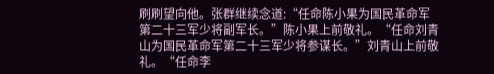刷刷望向他。张群继续念道:“任命陈小果为国民革命军第二十三军少将副军长。”陈小果上前敬礼。“任命刘青山为国民革命军第二十三军少将参谋长。”刘青山上前敬礼。“任命李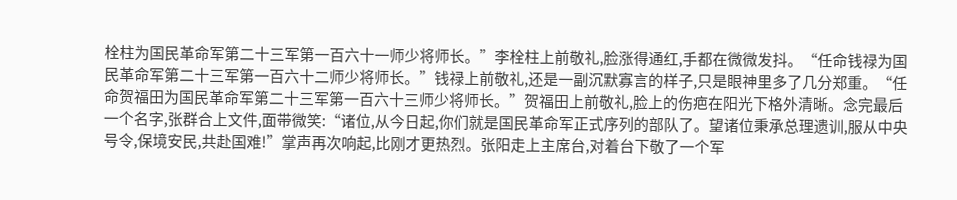栓柱为国民革命军第二十三军第一百六十一师少将师长。”李栓柱上前敬礼,脸涨得通红,手都在微微发抖。“任命钱禄为国民革命军第二十三军第一百六十二师少将师长。”钱禄上前敬礼,还是一副沉默寡言的样子,只是眼神里多了几分郑重。“任命贺福田为国民革命军第二十三军第一百六十三师少将师长。”贺福田上前敬礼,脸上的伤疤在阳光下格外清晰。念完最后一个名字,张群合上文件,面带微笑:“诸位,从今日起,你们就是国民革命军正式序列的部队了。望诸位秉承总理遗训,服从中央号令,保境安民,共赴国难!”掌声再次响起,比刚才更热烈。张阳走上主席台,对着台下敬了一个军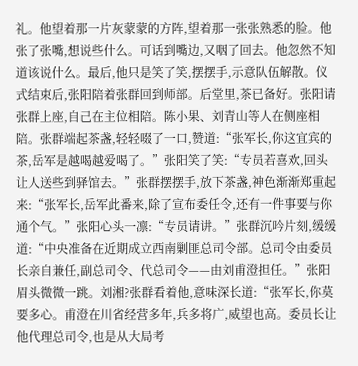礼。他望着那一片灰蒙蒙的方阵,望着那一张张熟悉的脸。他张了张嘴,想说些什么。可话到嘴边,又咽了回去。他忽然不知道该说什么。最后,他只是笑了笑,摆摆手,示意队伍解散。仪式结束后,张阳陪着张群回到师部。后堂里,茶已备好。张阳请张群上座,自己在主位相陪。陈小果、刘青山等人在侧座相陪。张群端起茶盏,轻轻啜了一口,赞道:“张军长,你这宜宾的茶,岳军是越喝越爱喝了。”张阳笑了笑:“专员若喜欢,回头让人送些到驿馆去。”张群摆摆手,放下茶盏,神色渐渐郑重起来:“张军长,岳军此番来,除了宣布委任令,还有一件事要与你通个气。”张阳心头一凛:“专员请讲。”张群沉吟片刻,缓缓道:“中央准备在近期成立西南剿匪总司令部。总司令由委员长亲自兼任,副总司令、代总司令——由刘甫澄担任。”张阳眉头微微一跳。刘湘?张群看着他,意味深长道:“张军长,你莫要多心。甫澄在川省经营多年,兵多将广,威望也高。委员长让他代理总司令,也是从大局考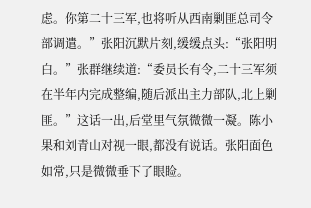虑。你第二十三军,也将听从西南剿匪总司令部调遣。”张阳沉默片刻,缓缓点头:“张阳明白。”张群继续道:“委员长有令,二十三军须在半年内完成整编,随后派出主力部队,北上剿匪。”这话一出,后堂里气氛微微一凝。陈小果和刘青山对视一眼,都没有说话。张阳面色如常,只是微微垂下了眼睑。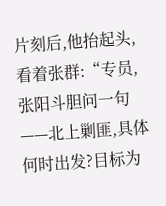片刻后,他抬起头,看着张群:“专员,张阳斗胆问一句——北上剿匪,具体何时出发?目标为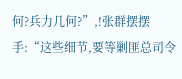何?兵力几何?”,!张群摆摆手:“这些细节,要等剿匪总司令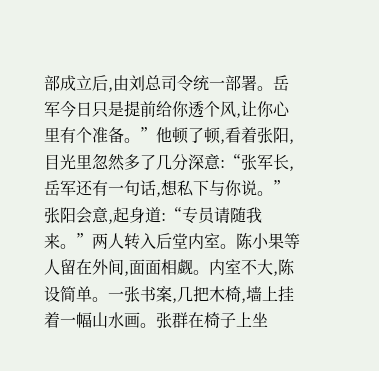部成立后,由刘总司令统一部署。岳军今日只是提前给你透个风,让你心里有个准备。”他顿了顿,看着张阳,目光里忽然多了几分深意:“张军长,岳军还有一句话,想私下与你说。”张阳会意,起身道:“专员请随我来。”两人转入后堂内室。陈小果等人留在外间,面面相觑。内室不大,陈设简单。一张书案,几把木椅,墙上挂着一幅山水画。张群在椅子上坐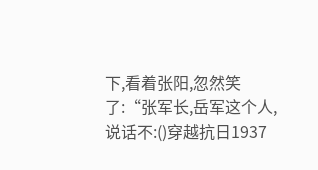下,看着张阳,忽然笑了:“张军长,岳军这个人,说话不:()穿越抗日1937